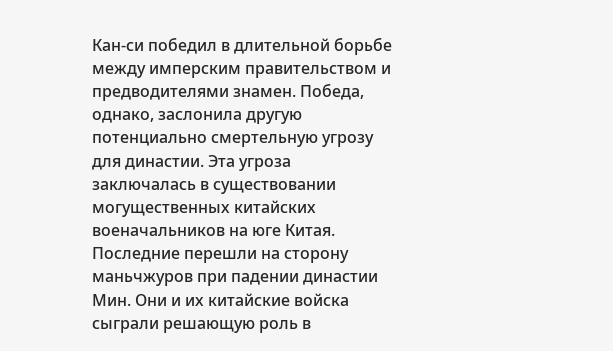Кан-си победил в длительной борьбе между имперским правительством и предводителями знамен. Победа, однако, заслонила другую потенциально смертельную угрозу для династии. Эта угроза заключалась в существовании могущественных китайских военачальников на юге Китая. Последние перешли на сторону маньчжуров при падении династии Мин. Они и их китайские войска сыграли решающую роль в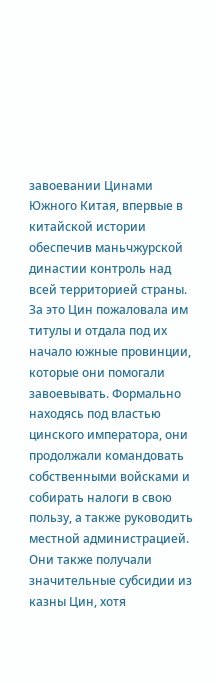завоевании Цинами Южного Китая, впервые в китайской истории обеспечив маньчжурской династии контроль над всей территорией страны. За это Цин пожаловала им титулы и отдала под их начало южные провинции, которые они помогали завоевывать. Формально находясь под властью цинского императора, они продолжали командовать собственными войсками и собирать налоги в свою пользу, а также руководить местной администрацией. Они также получали значительные субсидии из казны Цин, хотя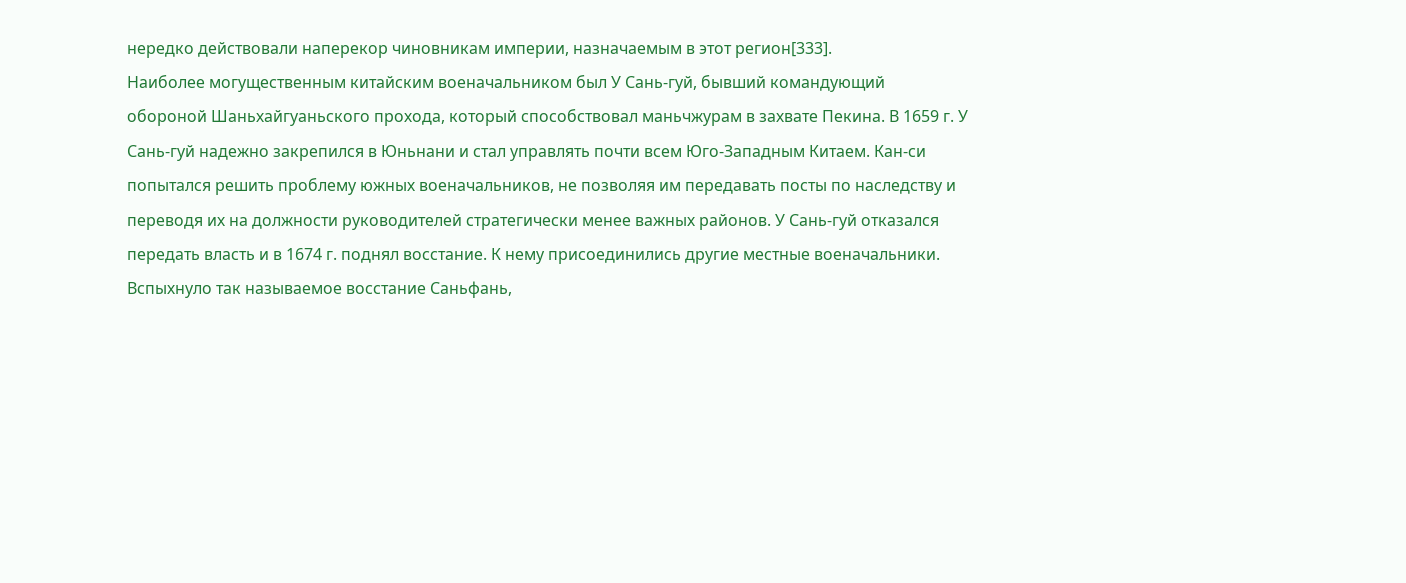нередко действовали наперекор чиновникам империи, назначаемым в этот регион[333].
Наиболее могущественным китайским военачальником был У Сань-гуй, бывший командующий обороной Шаньхайгуаньского прохода, который способствовал маньчжурам в захвате Пекина. В 1659 г. У Сань-гуй надежно закрепился в Юньнани и стал управлять почти всем Юго-Западным Китаем. Кан-си попытался решить проблему южных военачальников, не позволяя им передавать посты по наследству и переводя их на должности руководителей стратегически менее важных районов. У Сань-гуй отказался передать власть и в 1674 г. поднял восстание. К нему присоединились другие местные военачальники. Вспыхнуло так называемое восстание Саньфань,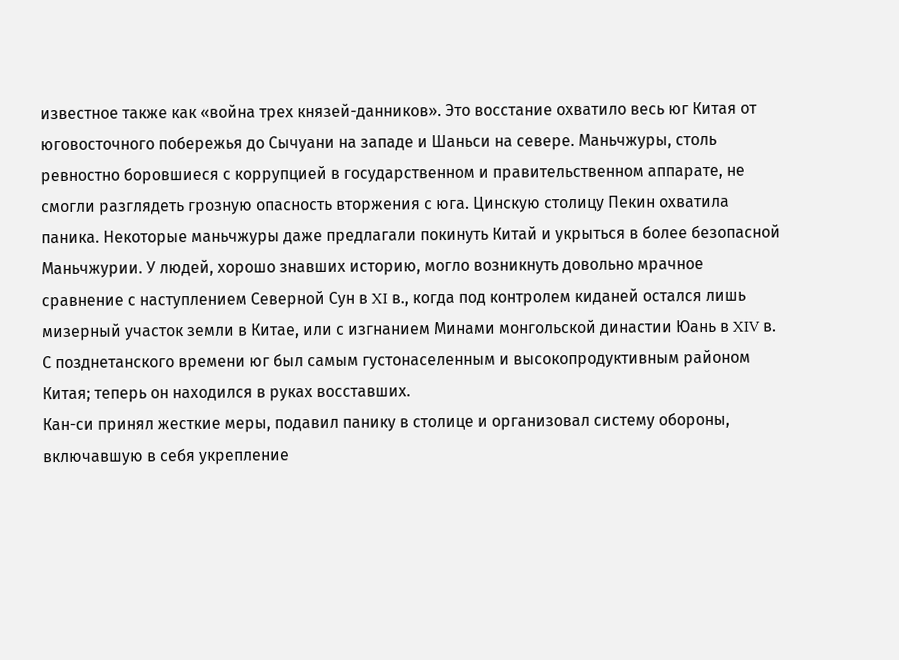известное также как «война трех князей-данников». Это восстание охватило весь юг Китая от юговосточного побережья до Сычуани на западе и Шаньси на севере. Маньчжуры, столь ревностно боровшиеся с коррупцией в государственном и правительственном аппарате, не смогли разглядеть грозную опасность вторжения с юга. Цинскую столицу Пекин охватила паника. Некоторые маньчжуры даже предлагали покинуть Китай и укрыться в более безопасной Маньчжурии. У людей, хорошо знавших историю, могло возникнуть довольно мрачное сравнение с наступлением Северной Сун в XI в., когда под контролем киданей остался лишь мизерный участок земли в Китае, или с изгнанием Минами монгольской династии Юань в XIV в. С позднетанского времени юг был самым густонаселенным и высокопродуктивным районом Китая; теперь он находился в руках восставших.
Кан-си принял жесткие меры, подавил панику в столице и организовал систему обороны, включавшую в себя укрепление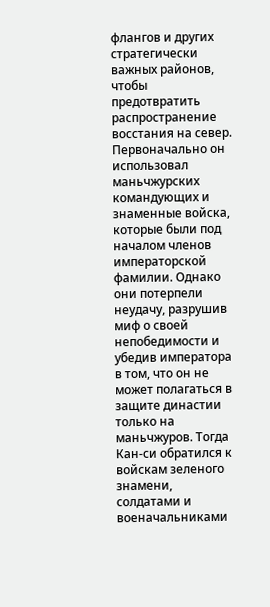флангов и других стратегически важных районов, чтобы предотвратить распространение восстания на север. Первоначально он использовал маньчжурских командующих и знаменные войска, которые были под началом членов императорской фамилии. Однако они потерпели неудачу, разрушив миф о своей непобедимости и убедив императора в том, что он не может полагаться в защите династии только на маньчжуров. Тогда Кан-си обратился к войскам зеленого знамени, солдатами и военачальниками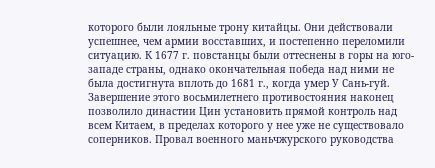которого были лояльные трону китайцы. Они действовали успешнее, чем армии восставших, и постепенно переломили ситуацию. К 1677 г. повстанцы были оттеснены в горы на юго-западе страны, однако окончательная победа над ними не была достигнута вплоть до 1681 г., когда умер У Сань-гуй.
Завершение этого восьмилетнего противостояния наконец позволило династии Цин установить прямой контроль над всем Китаем, в пределах которого у нее уже не существовало соперников. Провал военного маньчжурского руководства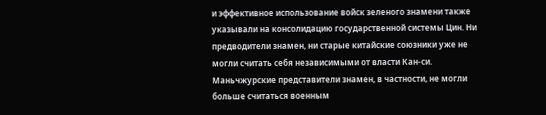и эффективное использование войск зеленого знамени также указывали на консолидацию государственной системы Цин. Ни предводители знамен, ни старые китайские союзники уже не могли считать себя независимыми от власти Кан-си. Маньчжурские представители знамен, в частности, не могли больше считаться военным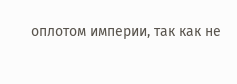оплотом империи, так как не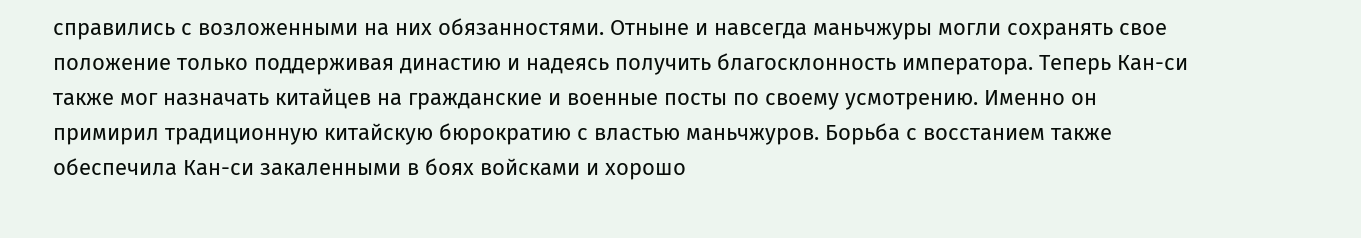справились с возложенными на них обязанностями. Отныне и навсегда маньчжуры могли сохранять свое положение только поддерживая династию и надеясь получить благосклонность императора. Теперь Кан-си также мог назначать китайцев на гражданские и военные посты по своему усмотрению. Именно он примирил традиционную китайскую бюрократию с властью маньчжуров. Борьба с восстанием также обеспечила Кан-си закаленными в боях войсками и хорошо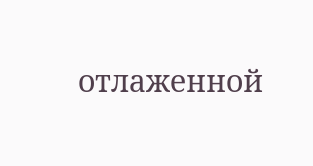отлаженной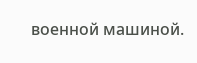военной машиной.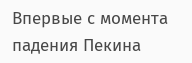Впервые с момента падения Пекина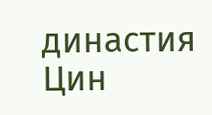династия Цин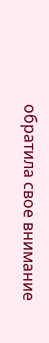обратила свое внимание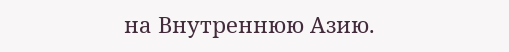на Внутреннюю Азию.